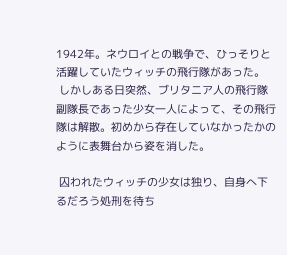1942年。ネウロイとの戦争で、ひっそりと活躍していたウィッチの飛行隊があった。
 しかしある日突然、ブリタニア人の飛行隊副隊長であった少女一人によって、その飛行隊は解散。初めから存在していなかったかのように表舞台から姿を消した。

 囚われたウィッチの少女は独り、自身へ下るだろう処刑を待ち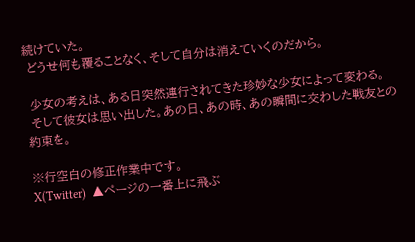続けていた。
 どうせ何も覆ることなく、そして自分は消えていくのだから。

 少女の考えは、ある日突然連行されてきた珍妙な少女によって変わる。
 そして彼女は思い出した。あの日、あの時、あの瞬間に交わした戦友との約束を。

※行空白の修正作業中です。
X(Twitter)  ▲ページの一番上に飛ぶ